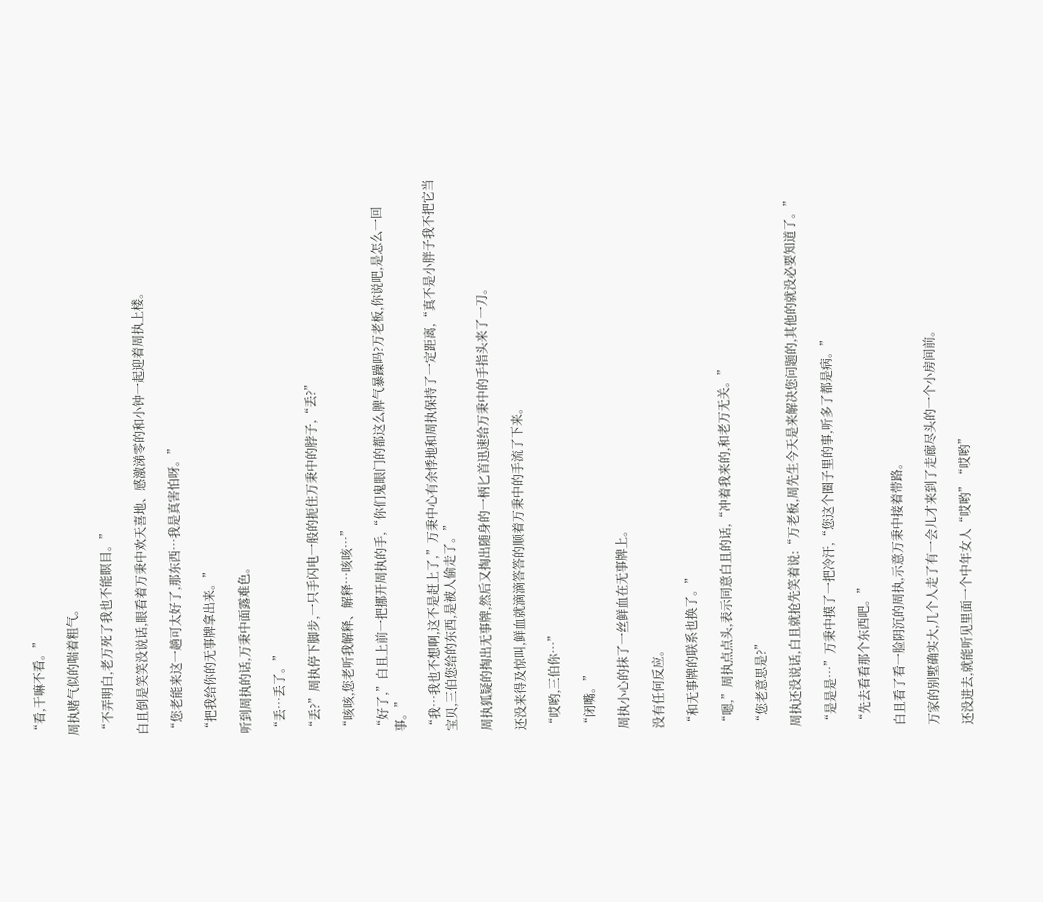“看,干嘛不看。”

周执赌气似的喘着粗气。

“不弄明白,老万死了我也不能瞑目。”

白且倒是笑笑没说话,眼看着万秉中欢天喜地、感激涕零的和小钟一起迎着周执上楼。

“您老能来这一趟可太好了,那东西…我是真害怕呀。”

“把我给你的无事牌拿出来。”

听到周执的话,万秉中面露难色。

“丢…丢了。”

“丢?”周执停下脚步,一只手闪电一般的扼住万秉中的脖子,“丢?”

“咳咳,您老听我解释、解释…咳咳…”

“好了,”白且上前一把挪开周执的手,“你们鬼眼门的都这么脾气暴躁吗?万老板,你说吧,是怎么一回事。”

“我…我也不想啊,这不是赶上了,”万秉中心有余悸地和周执保持了一定距离,“真不是小胖子我不把它当宝贝,三伯您给的东西,是被人偷走了。”

周执狐疑的掏出无事牌,然后又掏出随身的一柄匕首迅速给万秉中的手指头来了一刀。

还没来得及惊叫,鲜血就滴滴答答的顺着万秉中的手流了下来。

“哎哟,三伯你…”

“闭嘴。”

周执小心的抹了一丝鲜血在无事牌上。

没有任何反应。

“和无事牌的联系也换了。”

“嗯,”周执点点头,表示同意白且的话,“冲着我来的,和老万无关。”

“您老意思是?”

周执还没说话,白且就抢先笑着说:“万老板,周先生今天是来解决您问题的,其他的就没必要知道了。”

“是是是…”万秉中摸了一把冷汗,“您这个圈子里的事,听多了都是病。”

“先去看看那个东西吧。”

白且看了看一脸阴沉的周执,示意万秉中接着带路。

万家的别墅确实大,几个人走了有一会儿才来到了走廊尽头的一个小房间前。

还没进去,就能听见里面一个中年女人“哎哟”“哎哟”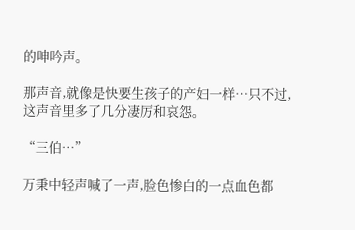的呻吟声。

那声音,就像是快要生孩子的产妇一样…只不过,这声音里多了几分凄厉和哀怨。

“三伯…”

万秉中轻声喊了一声,脸色惨白的一点血色都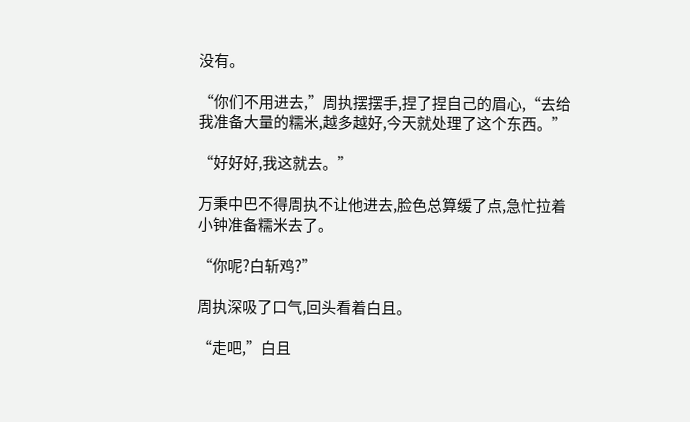没有。

“你们不用进去,”周执摆摆手,捏了捏自己的眉心,“去给我准备大量的糯米,越多越好,今天就处理了这个东西。”

“好好好,我这就去。”

万秉中巴不得周执不让他进去,脸色总算缓了点,急忙拉着小钟准备糯米去了。

“你呢?白斩鸡?”

周执深吸了口气,回头看着白且。

“走吧,”白且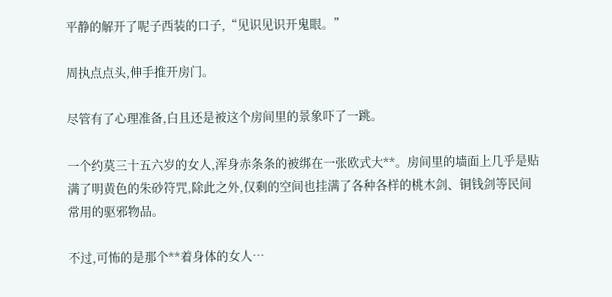平静的解开了呢子西装的口子,“见识见识开鬼眼。”

周执点点头,伸手推开房门。

尽管有了心理准备,白且还是被这个房间里的景象吓了一跳。

一个约莫三十五六岁的女人,浑身赤条条的被绑在一张欧式大**。房间里的墙面上几乎是贴满了明黄色的朱砂符咒,除此之外,仅剩的空间也挂满了各种各样的桃木剑、铜钱剑等民间常用的驱邪物品。

不过,可怖的是那个**着身体的女人…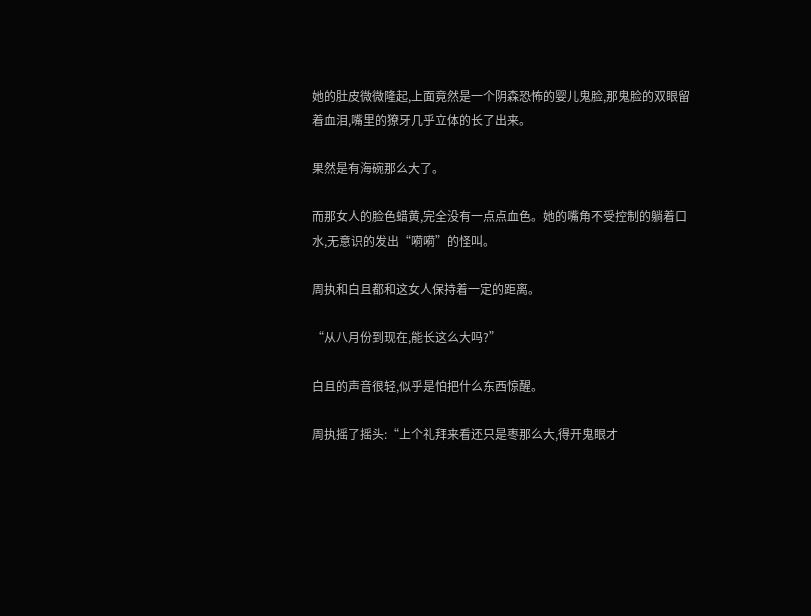她的肚皮微微隆起,上面竟然是一个阴森恐怖的婴儿鬼脸,那鬼脸的双眼留着血泪,嘴里的獠牙几乎立体的长了出来。

果然是有海碗那么大了。

而那女人的脸色蜡黄,完全没有一点点血色。她的嘴角不受控制的躺着口水,无意识的发出“嗬嗬”的怪叫。

周执和白且都和这女人保持着一定的距离。

“从八月份到现在,能长这么大吗?”

白且的声音很轻,似乎是怕把什么东西惊醒。

周执摇了摇头:“上个礼拜来看还只是枣那么大,得开鬼眼才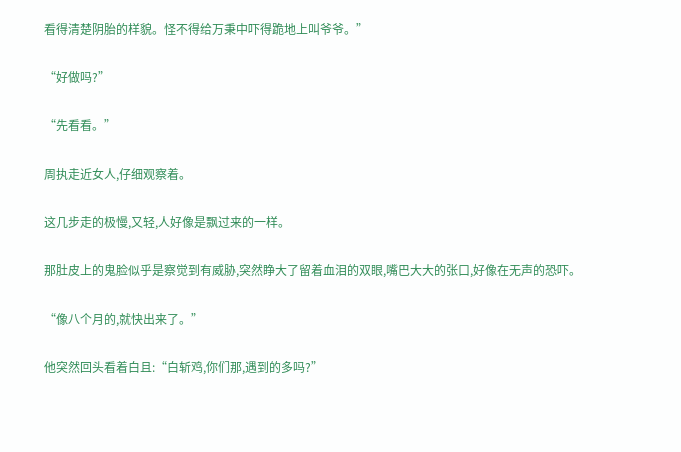看得清楚阴胎的样貌。怪不得给万秉中吓得跪地上叫爷爷。”

“好做吗?”

“先看看。”

周执走近女人,仔细观察着。

这几步走的极慢,又轻,人好像是飘过来的一样。

那肚皮上的鬼脸似乎是察觉到有威胁,突然睁大了留着血泪的双眼,嘴巴大大的张口,好像在无声的恐吓。

“像八个月的,就快出来了。”

他突然回头看着白且:“白斩鸡,你们那,遇到的多吗?”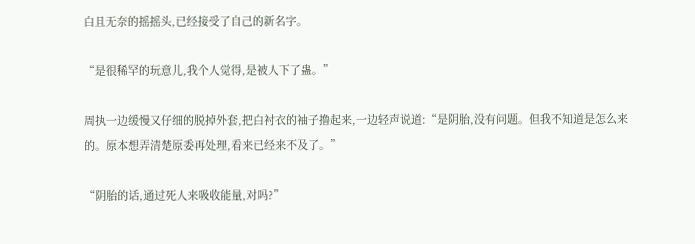白且无奈的摇摇头,已经接受了自己的新名字。

“是很稀罕的玩意儿,我个人觉得,是被人下了蛊。”

周执一边缓慢又仔细的脱掉外套,把白衬衣的袖子撸起来,一边轻声说道:“是阴胎,没有问题。但我不知道是怎么来的。原本想弄清楚原委再处理,看来已经来不及了。”

“阴胎的话,通过死人来吸收能量,对吗?”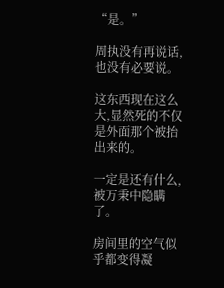“是。”

周执没有再说话,也没有必要说。

这东西现在这么大,显然死的不仅是外面那个被抬出来的。

一定是还有什么,被万秉中隐瞒了。

房间里的空气似乎都变得凝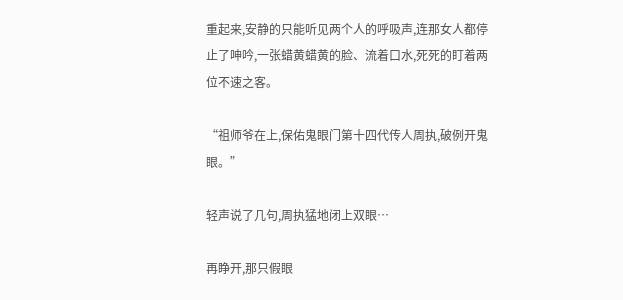重起来,安静的只能听见两个人的呼吸声,连那女人都停止了呻吟,一张蜡黄蜡黄的脸、流着口水,死死的盯着两位不速之客。

“祖师爷在上,保佑鬼眼门第十四代传人周执,破例开鬼眼。”

轻声说了几句,周执猛地闭上双眼…

再睁开,那只假眼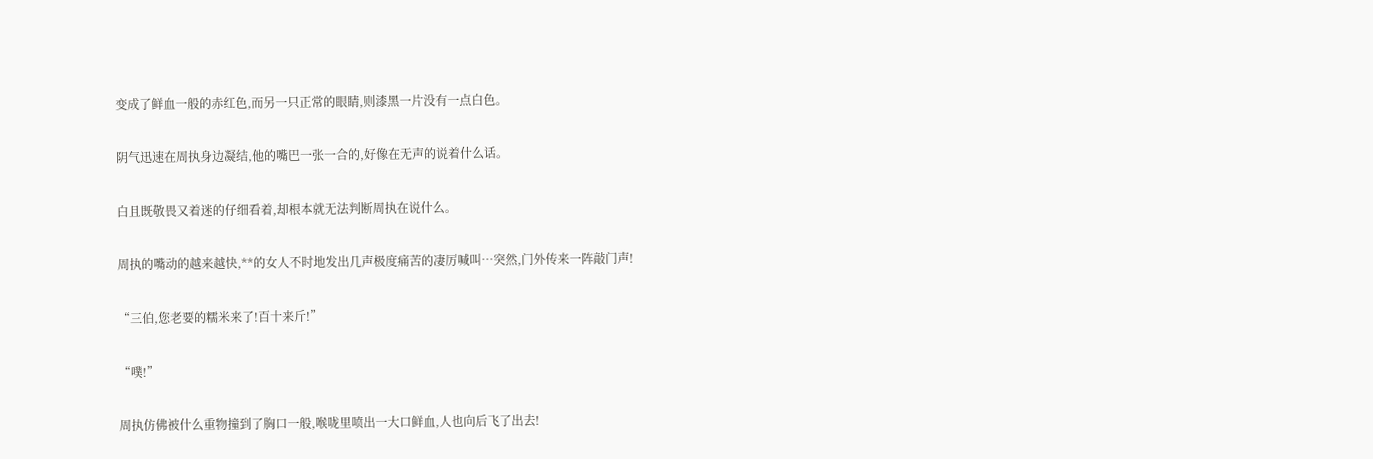变成了鲜血一般的赤红色,而另一只正常的眼睛,则漆黑一片没有一点白色。

阴气迅速在周执身边凝结,他的嘴巴一张一合的,好像在无声的说着什么话。

白且既敬畏又着迷的仔细看着,却根本就无法判断周执在说什么。

周执的嘴动的越来越快,**的女人不时地发出几声极度痛苦的凄厉喊叫…突然,门外传来一阵敲门声!

“三伯,您老要的糯米来了!百十来斤!”

“噗!”

周执仿佛被什么重物撞到了胸口一般,喉咙里喷出一大口鲜血,人也向后飞了出去!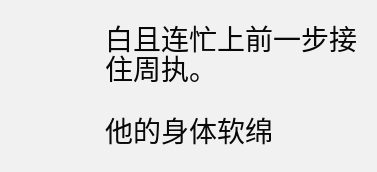白且连忙上前一步接住周执。

他的身体软绵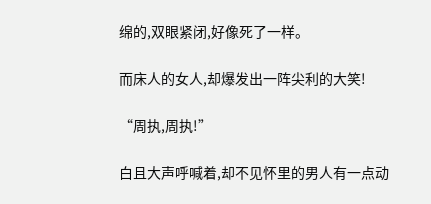绵的,双眼紧闭,好像死了一样。

而床人的女人,却爆发出一阵尖利的大笑!

“周执,周执!”

白且大声呼喊着,却不见怀里的男人有一点动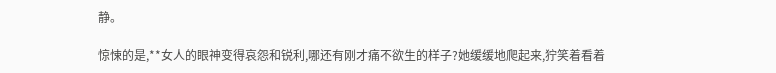静。

惊悚的是,**女人的眼神变得哀怨和锐利,哪还有刚才痛不欲生的样子?她缓缓地爬起来,狞笑着看着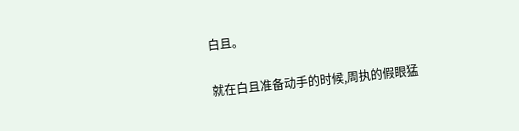白且。

就在白且准备动手的时候,周执的假眼猛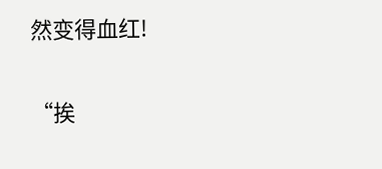然变得血红!

“挨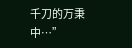千刀的万秉中…”